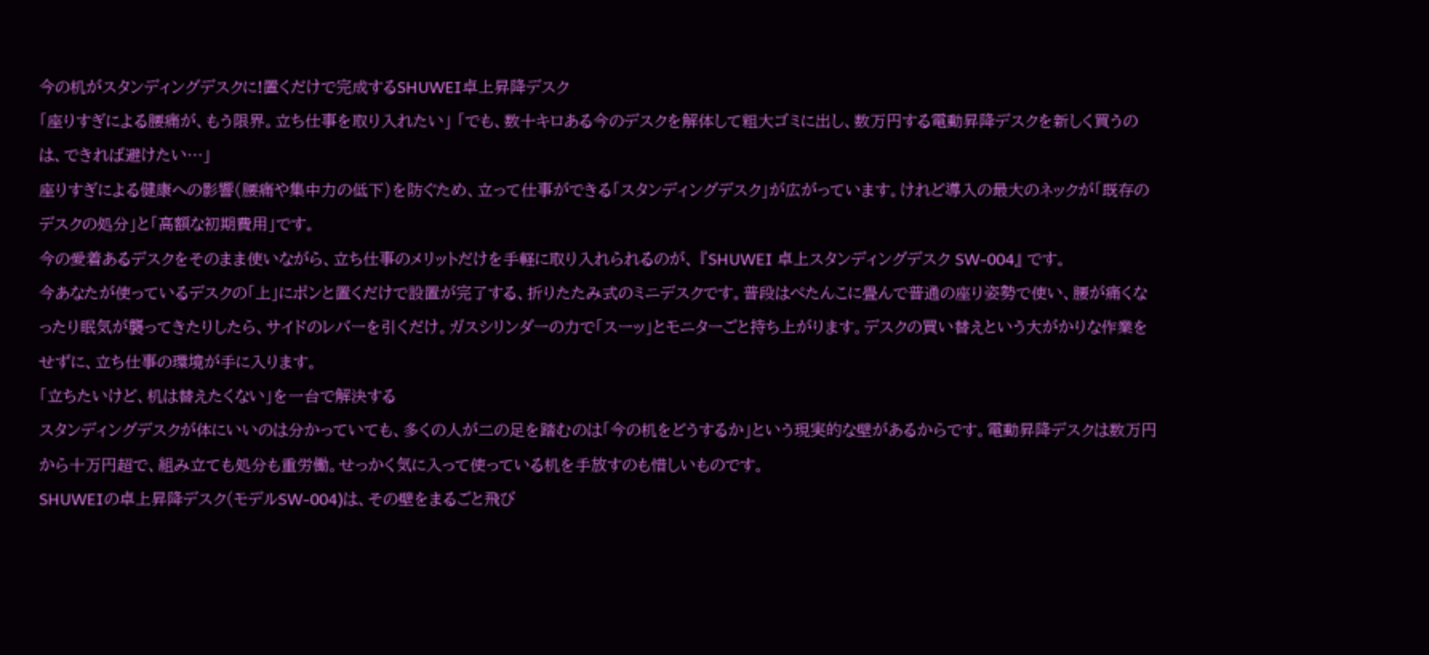今の机がスタンディングデスクに!置くだけで完成するSHUWEI卓上昇降デスク
「座りすぎによる腰痛が、もう限界。立ち仕事を取り入れたい」 「でも、数十キロある今のデスクを解体して粗大ゴミに出し、数万円する電動昇降デスクを新しく買うのは、できれば避けたい…」
座りすぎによる健康への影響(腰痛や集中力の低下)を防ぐため、立って仕事ができる「スタンディングデスク」が広がっています。けれど導入の最大のネックが「既存のデスクの処分」と「高額な初期費用」です。
今の愛着あるデスクをそのまま使いながら、立ち仕事のメリットだけを手軽に取り入れられるのが、 『SHUWEI 卓上スタンディングデスク SW-004』 です。
今あなたが使っているデスクの「上」にポンと置くだけで設置が完了する、折りたたみ式のミニデスクです。普段はぺたんこに畳んで普通の座り姿勢で使い、腰が痛くなったり眠気が襲ってきたりしたら、サイドのレバーを引くだけ。ガスシリンダーの力で「スーッ」とモニターごと持ち上がります。デスクの買い替えという大がかりな作業をせずに、立ち仕事の環境が手に入ります。
「立ちたいけど、机は替えたくない」を一台で解決する
スタンディングデスクが体にいいのは分かっていても、多くの人が二の足を踏むのは「今の机をどうするか」という現実的な壁があるからです。電動昇降デスクは数万円から十万円超で、組み立ても処分も重労働。せっかく気に入って使っている机を手放すのも惜しいものです。
SHUWEIの卓上昇降デスク(モデルSW-004)は、その壁をまるごと飛び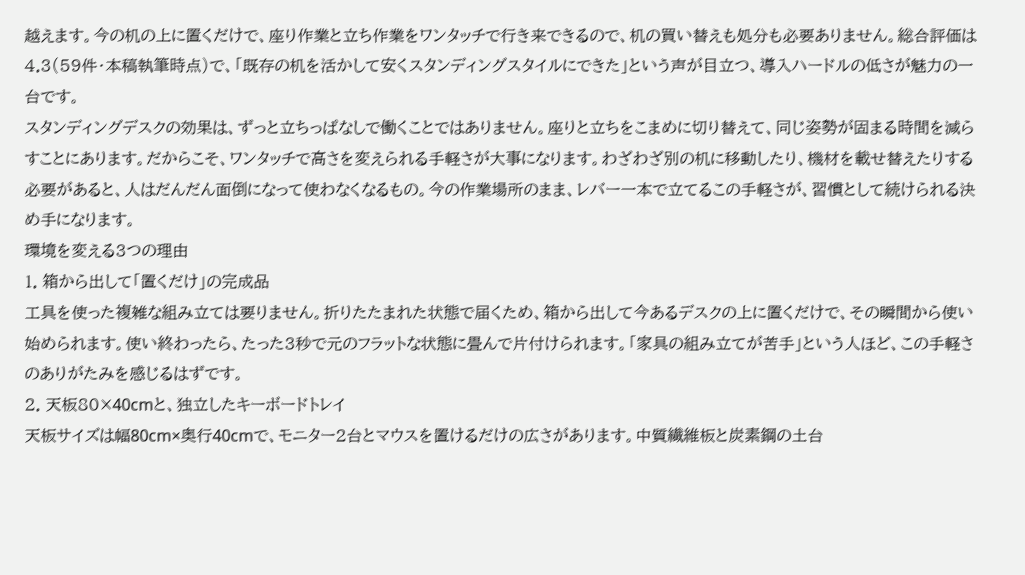越えます。今の机の上に置くだけで、座り作業と立ち作業をワンタッチで行き来できるので、机の買い替えも処分も必要ありません。総合評価は4.3(59件・本稿執筆時点)で、「既存の机を活かして安くスタンディングスタイルにできた」という声が目立つ、導入ハードルの低さが魅力の一台です。
スタンディングデスクの効果は、ずっと立ちっぱなしで働くことではありません。座りと立ちをこまめに切り替えて、同じ姿勢が固まる時間を減らすことにあります。だからこそ、ワンタッチで高さを変えられる手軽さが大事になります。わざわざ別の机に移動したり、機材を載せ替えたりする必要があると、人はだんだん面倒になって使わなくなるもの。今の作業場所のまま、レバー一本で立てるこの手軽さが、習慣として続けられる決め手になります。
環境を変える3つの理由
1. 箱から出して「置くだけ」の完成品
工具を使った複雑な組み立ては要りません。折りたたまれた状態で届くため、箱から出して今あるデスクの上に置くだけで、その瞬間から使い始められます。使い終わったら、たった3秒で元のフラットな状態に畳んで片付けられます。「家具の組み立てが苦手」という人ほど、この手軽さのありがたみを感じるはずです。
2. 天板80×40cmと、独立したキーボードトレイ
天板サイズは幅80cm×奥行40cmで、モニター2台とマウスを置けるだけの広さがあります。中質繊維板と炭素鋼の土台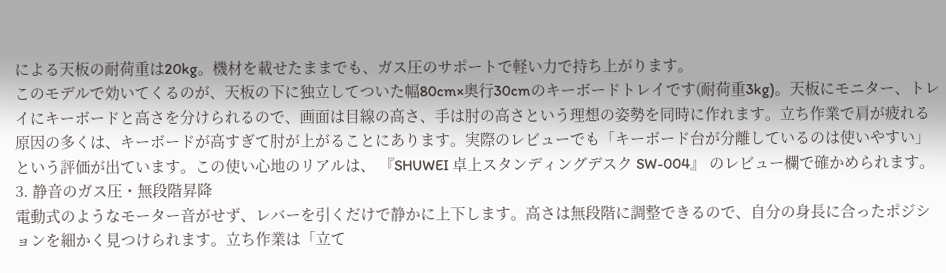による天板の耐荷重は20kg。機材を載せたままでも、ガス圧のサポートで軽い力で持ち上がります。
このモデルで効いてくるのが、天板の下に独立してついた幅80cm×奥行30cmのキーボードトレイです(耐荷重3kg)。天板にモニター、トレイにキーボードと高さを分けられるので、画面は目線の高さ、手は肘の高さという理想の姿勢を同時に作れます。立ち作業で肩が疲れる原因の多くは、キーボードが高すぎて肘が上がることにあります。実際のレビューでも「キーボード台が分離しているのは使いやすい」という評価が出ています。この使い心地のリアルは、 『SHUWEI 卓上スタンディングデスク SW-004』 のレビュー欄で確かめられます。
3. 静音のガス圧・無段階昇降
電動式のようなモーター音がせず、レバーを引くだけで静かに上下します。高さは無段階に調整できるので、自分の身長に合ったポジションを細かく見つけられます。立ち作業は「立て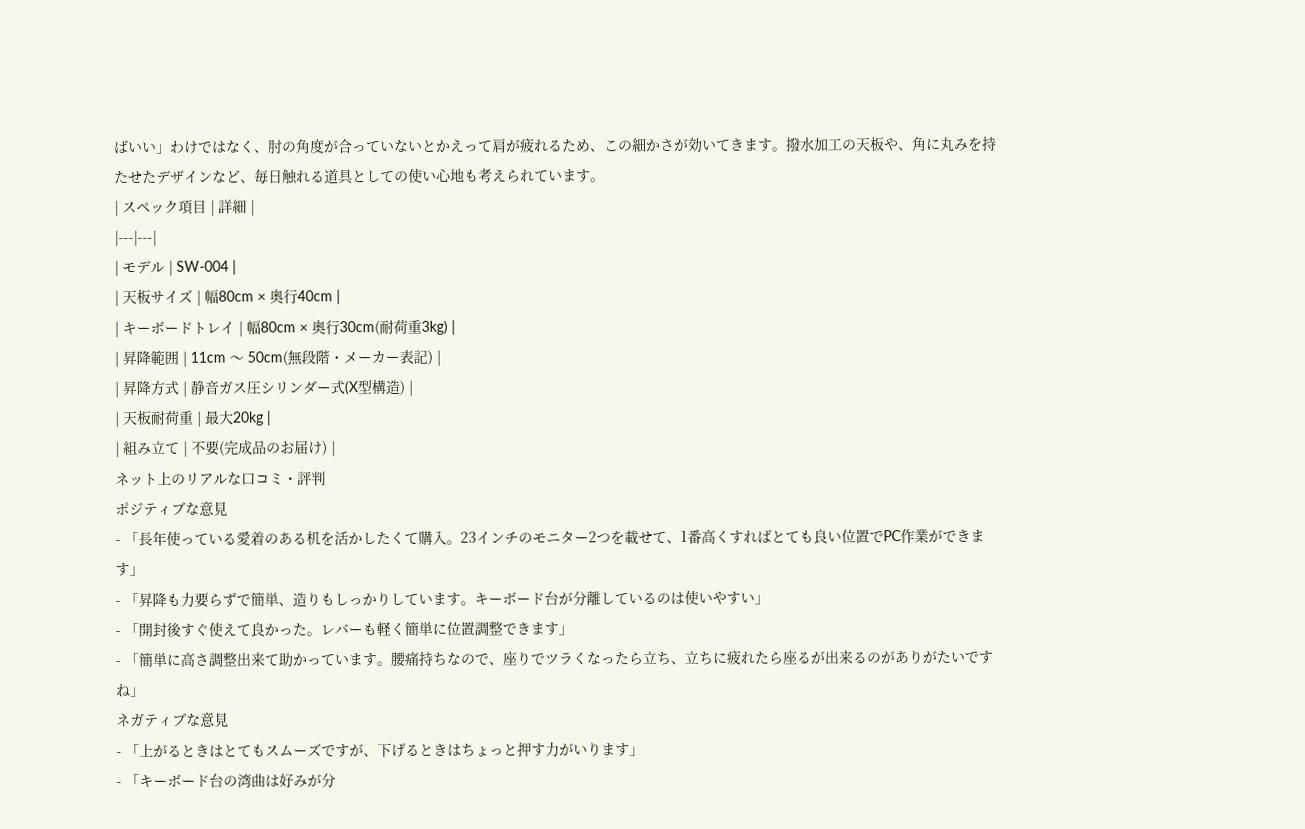ばいい」わけではなく、肘の角度が合っていないとかえって肩が疲れるため、この細かさが効いてきます。撥水加工の天板や、角に丸みを持たせたデザインなど、毎日触れる道具としての使い心地も考えられています。
| スペック項目 | 詳細 |
|---|---|
| モデル | SW-004 |
| 天板サイズ | 幅80cm × 奥行40cm |
| キーボードトレイ | 幅80cm × 奥行30cm(耐荷重3kg) |
| 昇降範囲 | 11cm 〜 50cm(無段階・メーカー表記) |
| 昇降方式 | 静音ガス圧シリンダー式(X型構造) |
| 天板耐荷重 | 最大20kg |
| 組み立て | 不要(完成品のお届け) |
ネット上のリアルな口コミ・評判
ポジティブな意見
- 「長年使っている愛着のある机を活かしたくて購入。23インチのモニター2つを載せて、1番高くすればとても良い位置でPC作業ができます」
- 「昇降も力要らずで簡単、造りもしっかりしています。キーボード台が分離しているのは使いやすい」
- 「開封後すぐ使えて良かった。レバーも軽く簡単に位置調整できます」
- 「簡単に高さ調整出来て助かっています。腰痛持ちなので、座りでツラくなったら立ち、立ちに疲れたら座るが出来るのがありがたいですね」
ネガティブな意見
- 「上がるときはとてもスムーズですが、下げるときはちょっと押す力がいります」
- 「キーボード台の湾曲は好みが分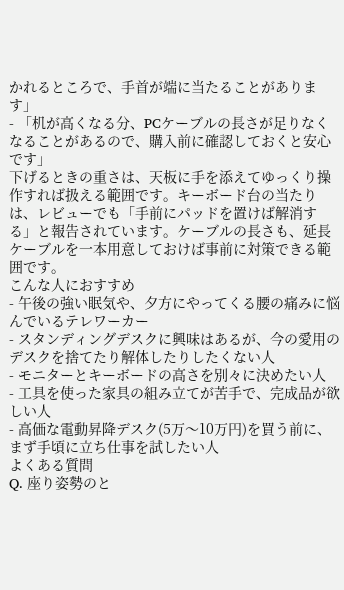かれるところで、手首が端に当たることがあります」
- 「机が高くなる分、PCケーブルの長さが足りなくなることがあるので、購入前に確認しておくと安心です」
下げるときの重さは、天板に手を添えてゆっくり操作すれば扱える範囲です。キーボード台の当たりは、レビューでも「手前にパッドを置けば解消する」と報告されています。ケーブルの長さも、延長ケーブルを一本用意しておけば事前に対策できる範囲です。
こんな人におすすめ
- 午後の強い眠気や、夕方にやってくる腰の痛みに悩んでいるテレワーカー
- スタンディングデスクに興味はあるが、今の愛用のデスクを捨てたり解体したりしたくない人
- モニターとキーボードの高さを別々に決めたい人
- 工具を使った家具の組み立てが苦手で、完成品が欲しい人
- 高価な電動昇降デスク(5万〜10万円)を買う前に、まず手頃に立ち仕事を試したい人
よくある質問
Q. 座り姿勢のと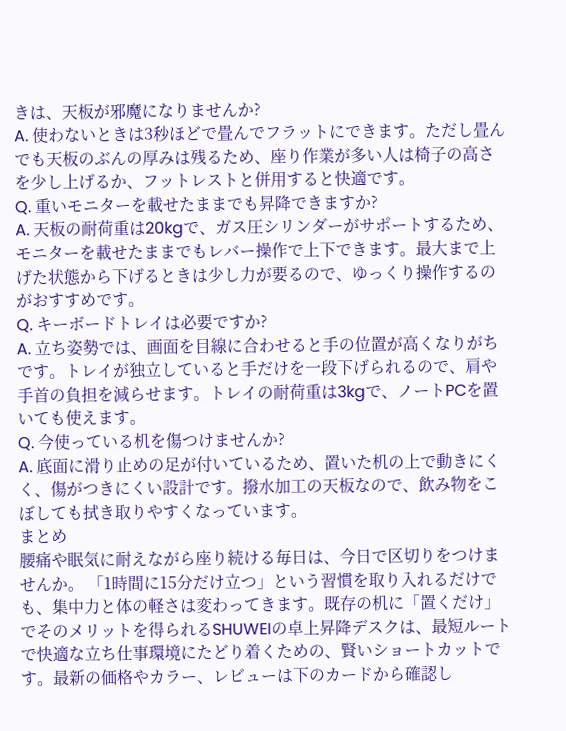きは、天板が邪魔になりませんか?
A. 使わないときは3秒ほどで畳んでフラットにできます。ただし畳んでも天板のぶんの厚みは残るため、座り作業が多い人は椅子の高さを少し上げるか、フットレストと併用すると快適です。
Q. 重いモニターを載せたままでも昇降できますか?
A. 天板の耐荷重は20kgで、ガス圧シリンダーがサポートするため、モニターを載せたままでもレバー操作で上下できます。最大まで上げた状態から下げるときは少し力が要るので、ゆっくり操作するのがおすすめです。
Q. キーボードトレイは必要ですか?
A. 立ち姿勢では、画面を目線に合わせると手の位置が高くなりがちです。トレイが独立していると手だけを一段下げられるので、肩や手首の負担を減らせます。トレイの耐荷重は3kgで、ノートPCを置いても使えます。
Q. 今使っている机を傷つけませんか?
A. 底面に滑り止めの足が付いているため、置いた机の上で動きにくく、傷がつきにくい設計です。撥水加工の天板なので、飲み物をこぼしても拭き取りやすくなっています。
まとめ
腰痛や眠気に耐えながら座り続ける毎日は、今日で区切りをつけませんか。 「1時間に15分だけ立つ」という習慣を取り入れるだけでも、集中力と体の軽さは変わってきます。既存の机に「置くだけ」でそのメリットを得られるSHUWEIの卓上昇降デスクは、最短ルートで快適な立ち仕事環境にたどり着くための、賢いショートカットです。最新の価格やカラー、レビューは下のカードから確認し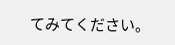てみてください。